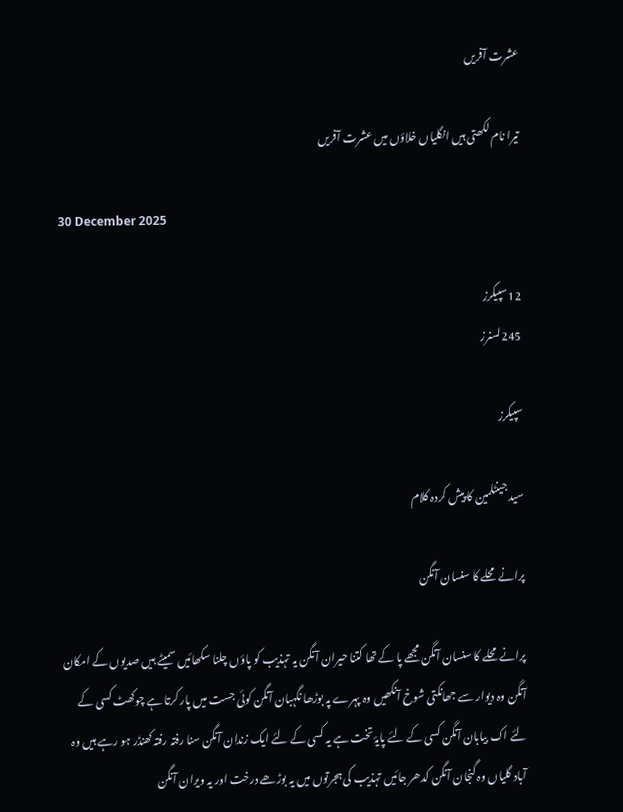عشرت آفریں

تیرا نام لکھتی ہیں انگلیاں خلاؤں میں عشرت آفریں

30 December 2025

12سپیکرز
245لسنرز

سپیکرز

سید جینٹلمین کا پیش کردہ کلام

پرانے محلے کا سنسان آنگن

پرانے محلے کا سنسان آنگن مجھے پا کے تھا کتنا حیران آنگن یہ تہذیب کو پاؤں چلنا سکھائیں سمیٹے ہیں صدیوں کے امکان آنگن وہ دیوار سے جھانکتی شوخ آنکھیں وہ پہرے پہ بوڑھا نگہبان آنگن کوئی جست میں پار کرتا ہے چوکھٹ کسی کے لئے اک بیابان آنگن کسی کے لئے پایۂ تخت ہے یہ کسی کے لئے ایک زندان آنگن سنا رفتہ رفتہ کھنڈر ہو رہے ہیں وہ آباد گلیاں وہ گنجان آنگن کدھر جائیں تہذیب کی ہجرتوں میں یہ بوڑھے درخت اور یہ ویران آنگن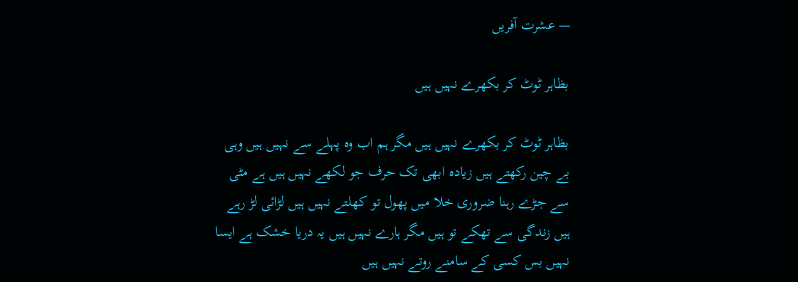— عشرت آفریں

بظاہر ٹوٹ کر بکھرے نہیں ہیں

بظاہر ٹوٹ کر بکھرے نہیں ہیں مگر ہم اب وہ پہلے سے نہیں ہیں وہی بے چین رکھتے ہیں زیادہ ابھی تک حرف جو لکھے نہیں ہیں ہے مٹی سے جڑے رہنا ضروری خلا میں پھول تو کھلتے نہیں ہیں لڑائی لڑ رہے ہیں زندگی سے تھکے تو ہیں مگر ہارے نہیں ہیں یہ دریا خشک ہے ایسا نہیں بس کسی کے سامنے روتے نہیں ہیں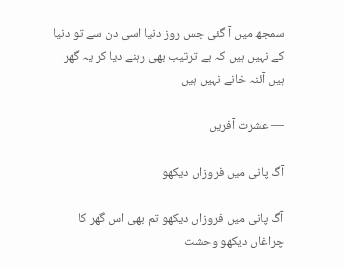سمجھ میں آ گئی جس روز دنیا اسی دن سے تو دنیا کے نہیں ہیں کہ بے ترتیب بھی رہنے دیا کر یہ گھر ہیں آئنہ خانے نہیں ہیں

— عشرت آفریں

آگ پانی میں فروزاں دیکھو

آگ پانی میں فروزاں دیکھو تم بھی اس گھر کا چراغاں دیکھو وحشت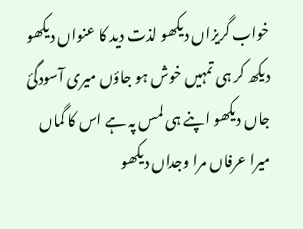خواب گریزاں دیکھو لذت دید کا عنواں دیکھو دیکھ کر ہی تمہیں خوش ہو جاؤں میری آسودگیٔ جاں دیکھو اپنے ہی لمس پہ ہے اس کا گماں میرا عرفاں مرا وجداں دیکھو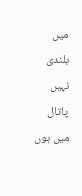میں بلندی نہیں پاتال میں ہوں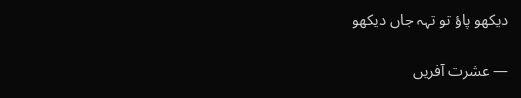دیکھو پاؤ تو تہہ جاں دیکھو

— عشرت آفریں